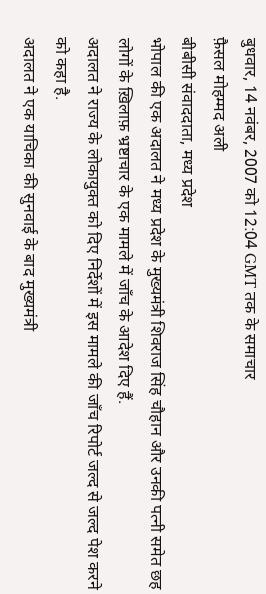बुधवार, 14 नवंबर, 2007 को 12:04 GMT तक के समाचार
फ़ैसल मोहम्मद अली
बीबीसी संवाददाता, मध्य प्रदेश
भोपाल की एक अदालत ने मध्य प्रदेश के मुख्यमंत्री शिवराज सिंह चौहान और उनकी पत्नी समेत छह लोगों के ख़िलाफ़ भ्रष्टाचार के एक मामले में जाँच के आदेश दिए हैं.
अदालत ने राज्य के लोकायुक्त को दिए निर्देशों में इस मामले की जाँच रिपोर्ट जल्द से जल्द पेश करने को कहा है.
अदालत ने एक याचिका की सुनवाई के बाद मुख्यमंत्री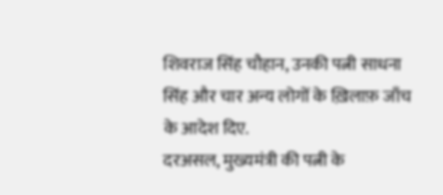शिवराज सिंह चौहान, उनकी पत्नी साधना सिंह और चार अन्य लोगों के ख़िलाफ़ जाँच के आदेश दिए.
दरअसल, मुख्यमंत्री की पत्नी के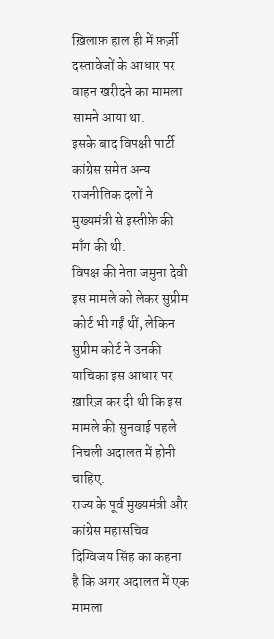ख़िलाफ़ हाल ही में फ़र्ज़ी दस्तावेजों के आधार पर वाहन खरीदने का मामला सामने आया था.
इसके बाद विपक्षी पार्टी कांग्रेस समेत अन्य राजनीतिक दलों ने मुख्यमंत्री से इस्तीफ़े की माँग की थी.
विपक्ष की नेता जमुना देवी इस मामले को लेकर सुप्रीम कोर्ट भी गईं थीं, लेकिन सुप्रीम कोर्ट ने उनकी याचिका इस आधार पर ख़ारिज़ कर दी थी कि इस मामले की सुनवाई पहले निचली अदालत में होनी चाहिए.
राज्य के पूर्व मुख्यमंत्री और कांग्रेस महासचिव दिग्विजय सिंह का कहना है कि अगर अदालत में एक मामला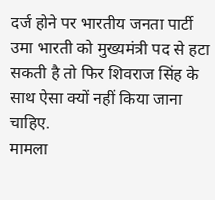दर्ज होने पर भारतीय जनता पार्टी उमा भारती को मुख्यमंत्री पद से हटा सकती है तो फिर शिवराज सिंह के साथ ऐसा क्यों नहीं किया जाना चाहिए.
मामला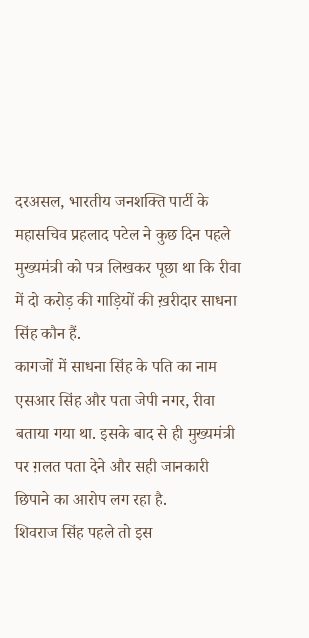दरअसल, भारतीय जनशक्ति पार्टी के महासचिव प्रहलाद पटेल ने कुछ दिन पहले मुख्यमंत्री को पत्र लिखकर पूछा था कि रीवा में दो करोड़ की गाड़ियों की ख़रीदार साधना सिंह कौन हैं.
कागजों में साधना सिंह के पति का नाम एसआर सिंह और पता जेपी नगर, रीवा बताया गया था. इसके बाद से ही मुख्यमंत्री पर ग़लत पता देने और सही जानकारी छिपाने का आरोप लग रहा है.
शिवराज सिंह पहले तो इस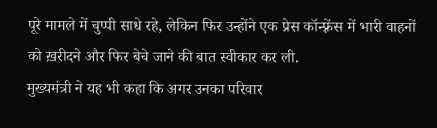पूरे मामले में चुप्पी साधे रहे, लेकिन फिर उन्होंने एक प्रेस कॉन्फ़्रेंस में भारी वाहनों को ख़रीदने और फिर बेचे जाने की बात स्वीकार कर ली.
मुख्यमंत्री ने यह भी कहा कि अगर उनका परिवार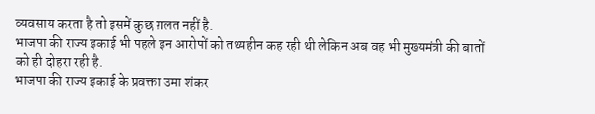व्यवसाय करता है तो इसमें कुछ ग़लत नहीं है.
भाजपा की राज्य इकाई भी पहले इन आरोपों को तथ्यहीन कह रही थी लेकिन अब वह भी मुख्यमंत्री की बातों को ही दोहरा रही है.
भाजपा की राज्य इकाई के प्रवक्ता उमा शंकर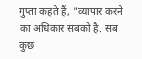गुप्ता कहते हैं, "व्यापार करने का अधिकार सबको है. सब कुछ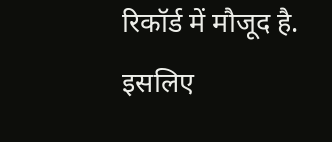रिकॉर्ड में मौजूद है. इसलिए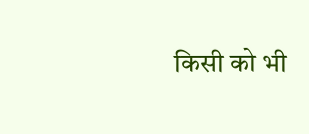किसी को भी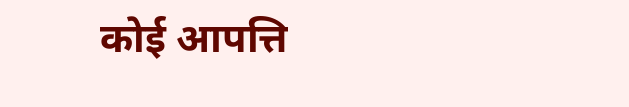कोई आपत्ति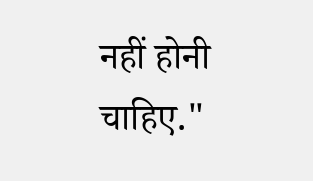नहीं होनी चाहिए."